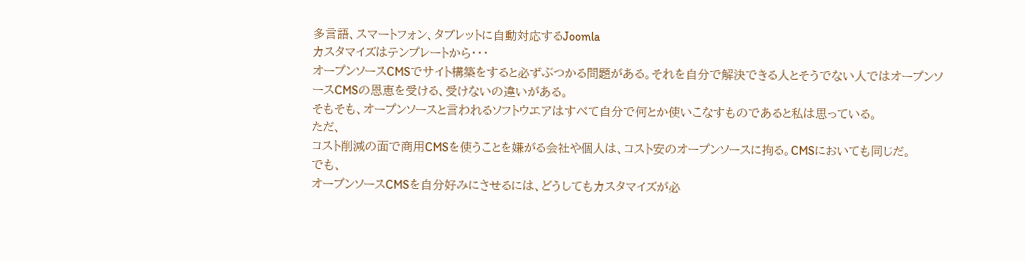多言語、スマートフォン、タブレットに自動対応するJoomla
カスタマイズはテンプレートから・・・
オープンソースCMSでサイト構築をすると必ずぶつかる問題がある。それを自分で解決できる人とそうでない人ではオープンソースCMSの恩恵を受ける、受けないの違いがある。
そもそも、オープンソースと言われるソフトウエアはすべて自分で何とか使いこなすものであると私は思っている。
ただ、
コスト削減の面で商用CMSを使うことを嫌がる会社や個人は、コスト安のオープンソースに拘る。CMSにおいても同じだ。
でも、
オープンソースCMSを自分好みにさせるには、どうしてもカスタマイズが必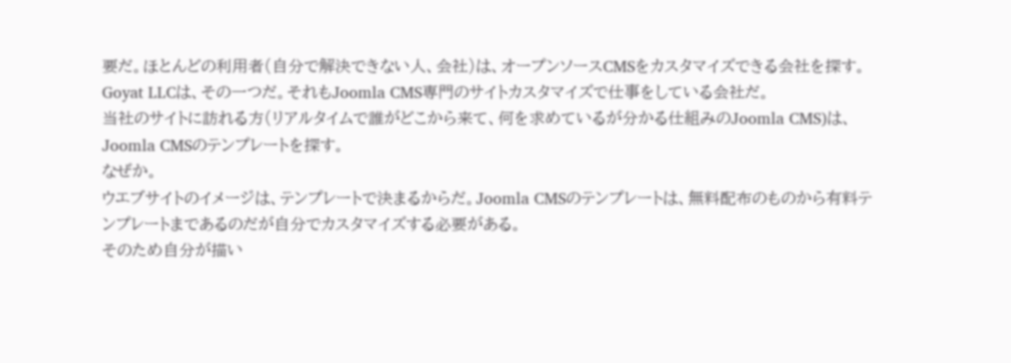要だ。ほとんどの利用者(自分で解決できない人、会社)は、オープンソースCMSをカスタマイズできる会社を探す。Goyat LLCは、その一つだ。それもJoomla CMS専門のサイトカスタマイズで仕事をしている会社だ。
当社のサイトに訪れる方(リアルタイムで誰がどこから来て、何を求めているが分かる仕組みのJoomla CMS)は、Joomla CMSのテンプレートを探す。
なぜか。
ウエブサイトのイメージは、テンプレートで決まるからだ。Joomla CMSのテンプレートは、無料配布のものから有料テンプレートまであるのだが自分でカスタマイズする必要がある。
そのため自分が描い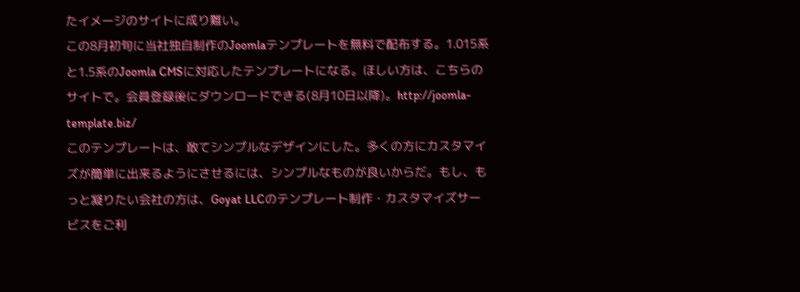たイメージのサイトに成り難い。
この8月初旬に当社独自制作のJoomlaテンプレートを無料で配布する。1.015系と1.5系のJoomla CMSに対応したテンプレートになる。ほしい方は、こちらのサイトで。会員登録後にダウンロードできる(8月10日以降)。http://joomla-template.biz/
このテンプレートは、敢てシンプルなデザインにした。多くの方にカスタマイズが簡単に出来るようにさせるには、シンプルなものが良いからだ。もし、もっと凝りたい会社の方は、Goyat LLCのテンプレート制作・カスタマイズサービスをご利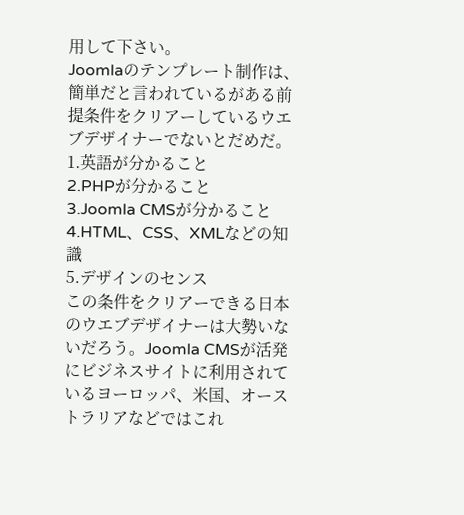用して下さい。
Joomlaのテンプレート制作は、簡単だと言われているがある前提条件をクリアーしているウエブデザイナーでないとだめだ。
1.英語が分かること
2.PHPが分かること
3.Joomla CMSが分かること
4.HTML、CSS、XMLなどの知識
5.デザインのセンス
この条件をクリアーできる日本のウエブデザイナーは大勢いないだろう。Joomla CMSが活発にビジネスサイトに利用されているヨーロッパ、米国、オーストラリアなどではこれ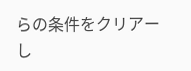らの条件をクリアーし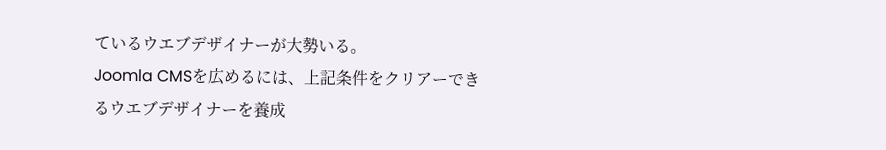ているウエブデザイナーが大勢いる。
Joomla CMSを広めるには、上記条件をクリアーできるウエブデザイナーを養成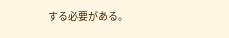する必要がある。